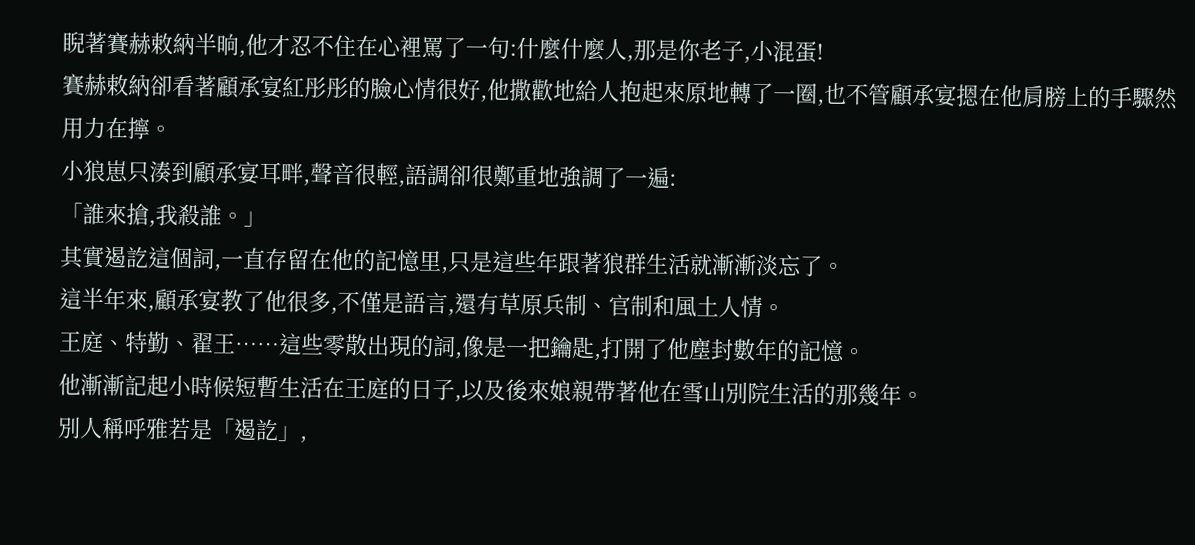睨著賽赫敕納半晌,他才忍不住在心裡罵了一句:什麼什麼人,那是你老子,小混蛋!
賽赫敕納卻看著顧承宴紅彤彤的臉心情很好,他撒歡地給人抱起來原地轉了一圈,也不管顧承宴摁在他肩膀上的手驟然用力在擰。
小狼崽只湊到顧承宴耳畔,聲音很輕,語調卻很鄭重地強調了一遍:
「誰來搶,我殺誰。」
其實遏訖這個詞,一直存留在他的記憶里,只是這些年跟著狼群生活就漸漸淡忘了。
這半年來,顧承宴教了他很多,不僅是語言,還有草原兵制、官制和風土人情。
王庭、特勤、翟王……這些零散出現的詞,像是一把鑰匙,打開了他塵封數年的記憶。
他漸漸記起小時候短暫生活在王庭的日子,以及後來娘親帶著他在雪山別院生活的那幾年。
別人稱呼雅若是「遏訖」,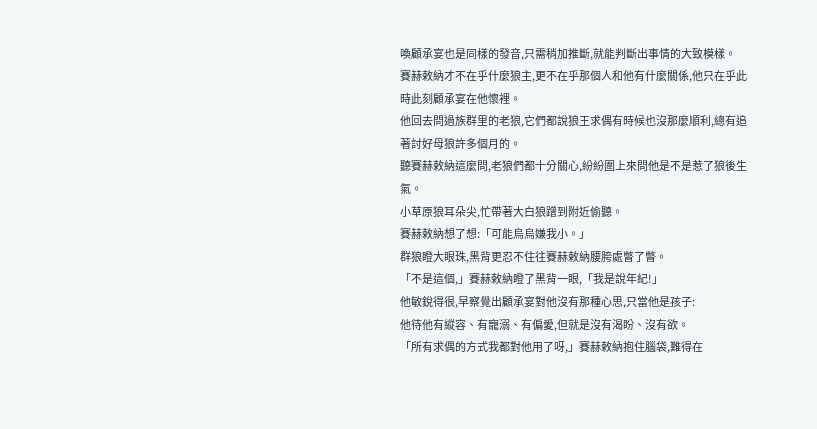喚顧承宴也是同樣的發音,只需稍加推斷,就能判斷出事情的大致模樣。
賽赫敕納才不在乎什麼狼主,更不在乎那個人和他有什麼關係,他只在乎此時此刻顧承宴在他懷裡。
他回去問過族群里的老狼,它們都說狼王求偶有時候也沒那麼順利,總有追著討好母狼許多個月的。
聽賽赫敕納這麼問,老狼們都十分關心,紛紛圍上來問他是不是惹了狼後生氣。
小草原狼耳朵尖,忙帶著大白狼蹭到附近偷聽。
賽赫敕納想了想:「可能烏烏嫌我小。」
群狼瞪大眼珠,黑背更忍不住往賽赫敕納腰胯處瞥了瞥。
「不是這個,」賽赫敕納瞪了黑背一眼,「我是說年紀!」
他敏銳得很,早察覺出顧承宴對他沒有那種心思,只當他是孩子:
他待他有縱容、有寵溺、有偏愛,但就是沒有渴盼、沒有欲。
「所有求偶的方式我都對他用了呀,」賽赫敕納抱住腦袋,難得在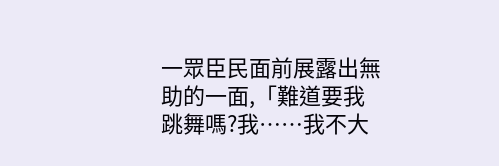一眾臣民面前展露出無助的一面,「難道要我跳舞嗎?我……我不大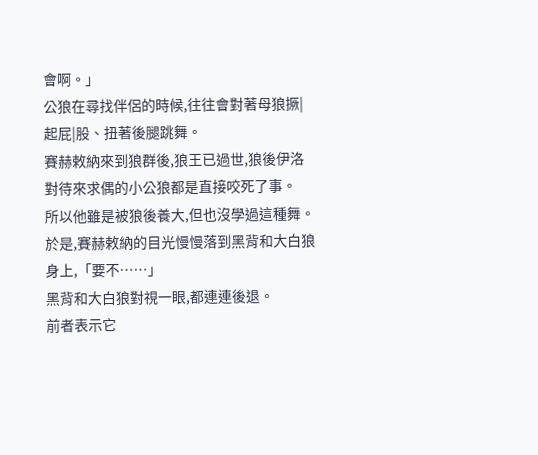會啊。」
公狼在尋找伴侶的時候,往往會對著母狼撅|起屁|股、扭著後腿跳舞。
賽赫敕納來到狼群後,狼王已過世,狼後伊洛對待來求偶的小公狼都是直接咬死了事。
所以他雖是被狼後養大,但也沒學過這種舞。
於是,賽赫敕納的目光慢慢落到黑背和大白狼身上,「要不……」
黑背和大白狼對視一眼,都連連後退。
前者表示它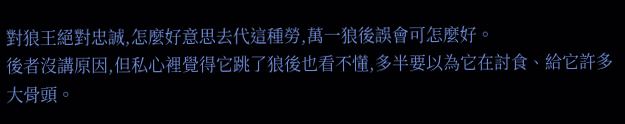對狼王絕對忠誠,怎麼好意思去代這種勞,萬一狼後誤會可怎麼好。
後者沒講原因,但私心裡覺得它跳了狼後也看不懂,多半要以為它在討食、給它許多大骨頭。